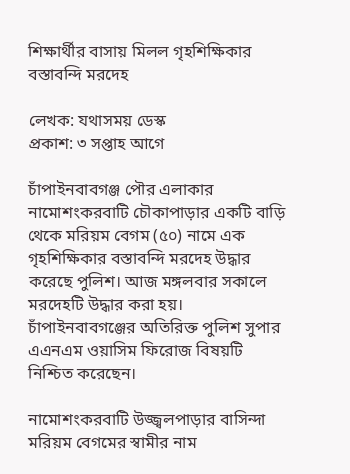শিক্ষার্থীর বাসায় মিলল গৃহশিক্ষিকার বস্তাবন্দি মরদেহ

লেখক: যথাসময় ডেস্ক
প্রকাশ: ৩ সপ্তাহ আগে

চাঁপাইনবাবগঞ্জ পৌর এলাকার নামোশংকরবাটি চৌকাপাড়ার একটি বাড়ি থেকে মরিয়ম বেগম (৫০) নামে এক গৃহশিক্ষিকার বস্তাবন্দি মরদেহ উদ্ধার করেছে পুলিশ। আজ মঙ্গলবার সকালে মরদেহটি উদ্ধার করা হয়। চাঁপাইনবাবগঞ্জের অতিরিক্ত পুলিশ সুপার এএনএম ওয়াসিম ফিরোজ বিষয়টি নিশ্চিত করেছেন।

নামোশংকরবাটি উজ্জ্বলপাড়ার বাসিন্দা মরিয়ম বেগমের স্বামীর নাম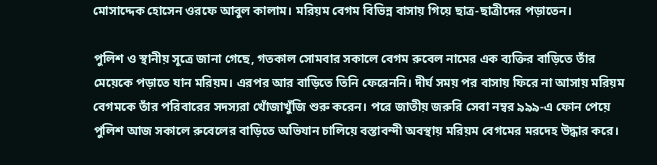মোসাদ্দেক হোসেন ওরফে আবুল কালাম। মরিয়ম বেগম বিভিন্ন বাসায় গিয়ে ছাত্র-ছাত্রীদের পড়াতেন।

পুলিশ ও স্থানীয় সূত্রে জানা গেছে, গতকাল সোমবার সকালে বেগম রুবেল নামের এক ব্যক্তির বাড়িতে তাঁর মেয়েকে পড়াতে যান মরিয়ম। এরপর আর বাড়িতে তিনি ফেরেননি। দীর্ঘ সময় পর বাসায় ফিরে না আসায় মরিয়ম বেগমকে তাঁর পরিবারের সদস্যরা খোঁজাখুঁজি শুরু করেন। পরে জাতীয় জরুরি সেবা নম্বর ৯৯৯-এ ফোন পেয়ে পুলিশ আজ সকালে রুবেলের বাড়িতে অভিযান চালিয়ে বস্তাবন্দী অবস্থায় মরিয়ম বেগমের মরদেহ উদ্ধার করে।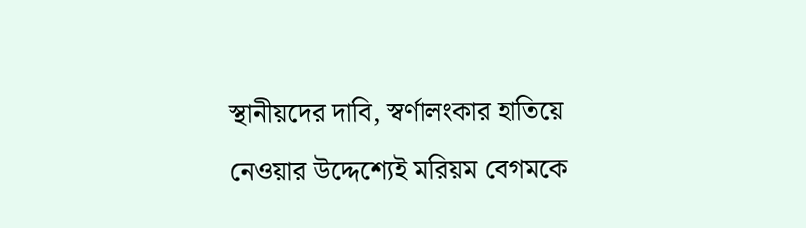স্থানীয়দের দাবি, স্বর্ণালংকার হাতিয়ে নেওয়ার উদ্দেশ্যেই মরিয়ম বেগমকে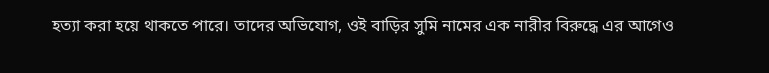হত্যা করা হয়ে থাকতে পারে। তাদের অভিযোগ, ওই বাড়ির সুমি নামের এক নারীর বিরুদ্ধে এর আগেও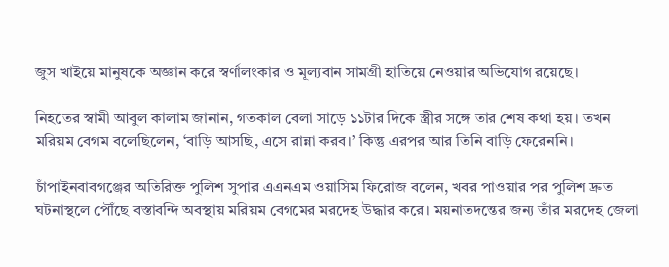জুস খাইয়ে মানুষকে অজ্ঞান করে স্বর্ণালংকার ও মূল্যবান সামগ্রী হাতিয়ে নেওয়ার অভিযোগ রয়েছে।

নিহতের স্বামী আবুল কালাম জানান, গতকাল বেলা সাড়ে ১১টার দিকে স্ত্রীর সঙ্গে তার শেষ কথা হয়। তখন মরিয়ম বেগম বলেছিলেন, ‘বাড়ি আসছি, এসে রান্না করব।’ কিন্তু এরপর আর তিনি বাড়ি ফেরেননি।

চাঁপাইনবাবগঞ্জের অতিরিক্ত পুলিশ সুপার এএনএম ওয়াসিম ফিরোজ বলেন, খবর পাওয়ার পর পুলিশ দ্রুত ঘটনাস্থলে পৌঁছে বস্তাবন্দি অবস্থায় মরিয়ম বেগমের মরদেহ উদ্ধার করে। ময়নাতদন্তের জন্য তাঁর মরদেহ জেলা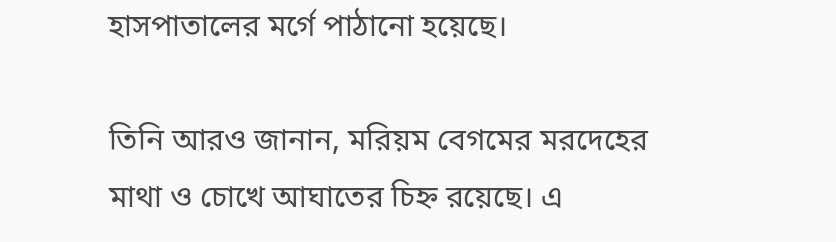হাসপাতালের মর্গে পাঠানো হয়েছে।

তিনি আরও জানান, মরিয়ম বেগমের মরদেহের মাথা ও চোখে আঘাতের চিহ্ন রয়েছে। এ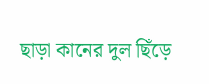ছাড়া কানের দুল ছিঁড়ে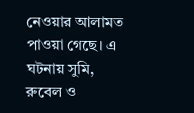নেওয়ার আলামত পাওয়া গেছে। এ ঘটনায় সুমি, রুবেল ও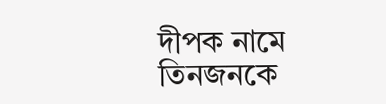দীপক নামে তিনজনকে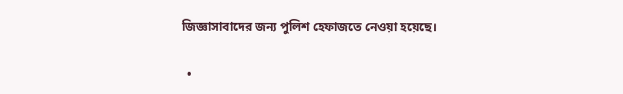জিজ্ঞাসাবাদের জন্য পুলিশ হেফাজতে নেওয়া হয়েছে।

  •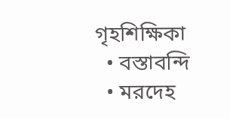গৃহশিক্ষিকা
  • বস্তাবন্দি
  • মরদেহ